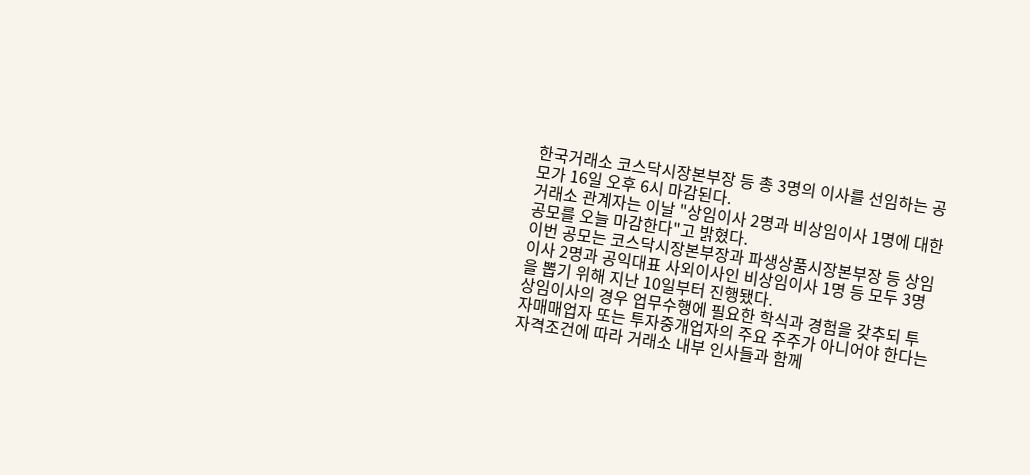한국거래소 코스닥시장본부장 등 총 3명의 이사를 선임하는 공모가 16일 오후 6시 마감된다.
거래소 관계자는 이날 "상임이사 2명과 비상임이사 1명에 대한 공모를 오늘 마감한다"고 밝혔다.
이번 공모는 코스닥시장본부장과 파생상품시장본부장 등 상임이사 2명과 공익대표 사외이사인 비상임이사 1명 등 모두 3명을 뽑기 위해 지난 10일부터 진행됐다.
상임이사의 경우 업무수행에 필요한 학식과 경험을 갖추되 투자매매업자 또는 투자중개업자의 주요 주주가 아니어야 한다는 자격조건에 따라 거래소 내부 인사들과 함께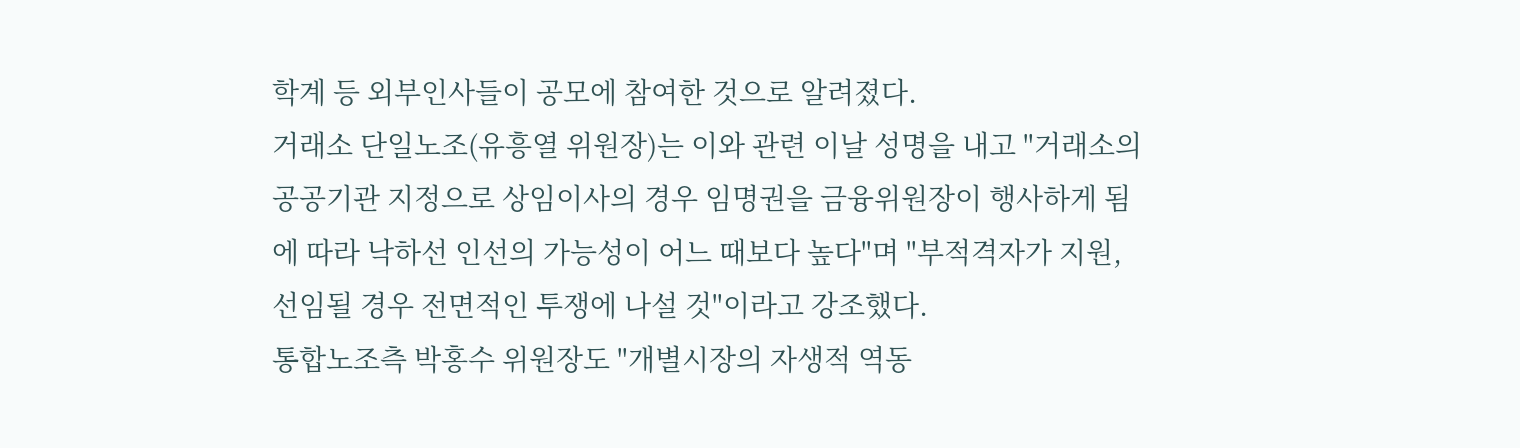학계 등 외부인사들이 공모에 참여한 것으로 알려졌다.
거래소 단일노조(유흥열 위원장)는 이와 관련 이날 성명을 내고 "거래소의 공공기관 지정으로 상임이사의 경우 임명권을 금융위원장이 행사하게 됨에 따라 낙하선 인선의 가능성이 어느 때보다 높다"며 "부적격자가 지원, 선임될 경우 전면적인 투쟁에 나설 것"이라고 강조했다.
통합노조측 박홍수 위원장도 "개별시장의 자생적 역동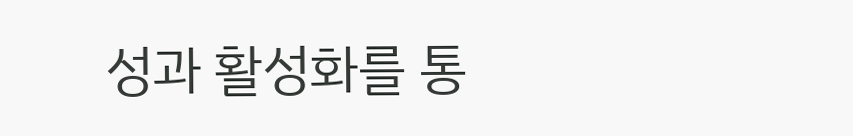성과 활성화를 통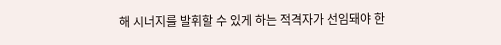해 시너지를 발휘할 수 있게 하는 적격자가 선임돼야 한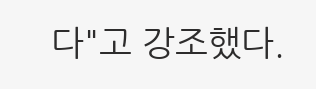다"고 강조했다.